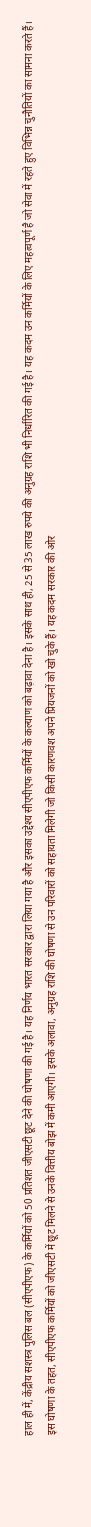हाल ही में, केंद्रीय सशस्त्र पुलिस बल (सीएपीएफ) के कर्मियों को 50 प्रतिशत जीएसटी छूट देने की घोषणा की गई है। यह निर्णय भारत सरकार द्वारा लिया गया है और इसका उद्देश्य सीएपीएफ कर्मियों के कल्याण को बढ़ावा देना है। इसके साथ ही, 25 से 35 लाख रुपये की अनुग्रह राशि भी निर्धारित की गई है। यह कदम उन कर्मियों के लिए महत्वपूर्ण है जो सेवा में रहते हुए विभिन्न चुनौतियों का सामना करते हैं।
इस घोषणा के तहत, सीएपीएफ कर्मियों को जीएसटी में छूट मिलने से उनके वित्तीय बोझ में कमी आएगी। इसके अलावा, अनुग्रह राशि की घोषणा से उन परिवारों को सहायता मिलेगी जो किसी कारणवश अपने प्रियजनों को खो चुके हैं। यह कदम सरकार की ओर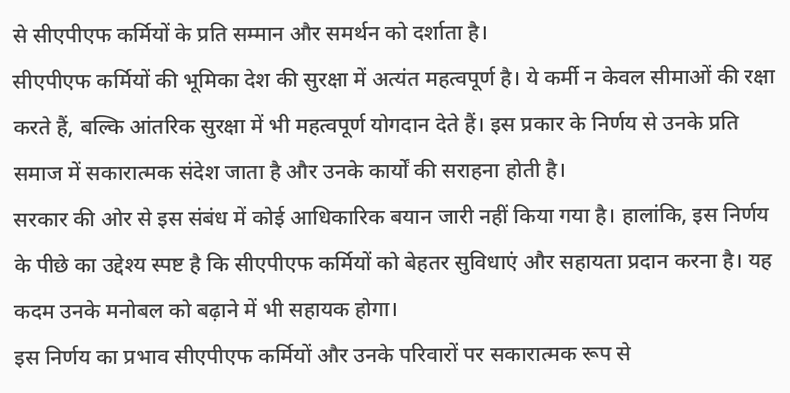से सीएपीएफ कर्मियों के प्रति सम्मान और समर्थन को दर्शाता है।
सीएपीएफ कर्मियों की भूमिका देश की सुरक्षा में अत्यंत महत्वपूर्ण है। ये कर्मी न केवल सीमाओं की रक्षा करते हैं, बल्कि आंतरिक सुरक्षा में भी महत्वपूर्ण योगदान देते हैं। इस प्रकार के निर्णय से उनके प्रति समाज में सकारात्मक संदेश जाता है और उनके कार्यों की सराहना होती है।
सरकार की ओर से इस संबंध में कोई आधिकारिक बयान जारी नहीं किया गया है। हालांकि, इस निर्णय के पीछे का उद्देश्य स्पष्ट है कि सीएपीएफ कर्मियों को बेहतर सुविधाएं और सहायता प्रदान करना है। यह कदम उनके मनोबल को बढ़ाने में भी सहायक होगा।
इस निर्णय का प्रभाव सीएपीएफ कर्मियों और उनके परिवारों पर सकारात्मक रूप से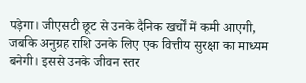पड़ेगा। जीएसटी छूट से उनके दैनिक खर्चों में कमी आएगी, जबकि अनुग्रह राशि उनके लिए एक वित्तीय सुरक्षा का माध्यम बनेगी। इससे उनके जीवन स्तर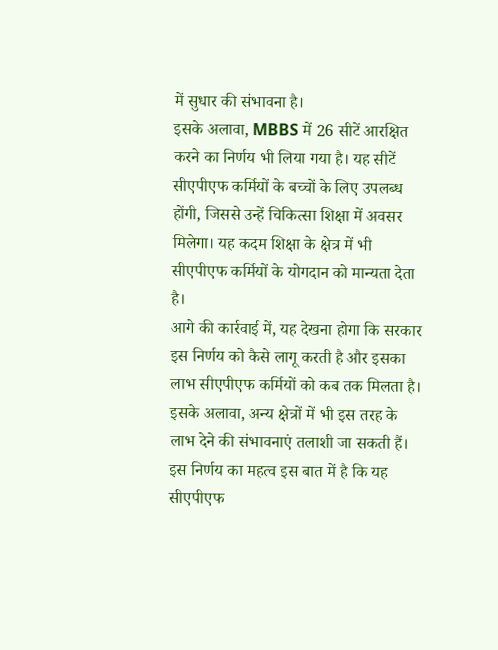में सुधार की संभावना है।
इसके अलावा, MBBS में 26 सीटें आरक्षित करने का निर्णय भी लिया गया है। यह सीटें सीएपीएफ कर्मियों के बच्चों के लिए उपलब्ध होंगी, जिससे उन्हें चिकित्सा शिक्षा में अवसर मिलेगा। यह कदम शिक्षा के क्षेत्र में भी सीएपीएफ कर्मियों के योगदान को मान्यता देता है।
आगे की कार्रवाई में, यह देखना होगा कि सरकार इस निर्णय को कैसे लागू करती है और इसका लाभ सीएपीएफ कर्मियों को कब तक मिलता है। इसके अलावा, अन्य क्षेत्रों में भी इस तरह के लाभ देने की संभावनाएं तलाशी जा सकती हैं।
इस निर्णय का महत्व इस बात में है कि यह सीएपीएफ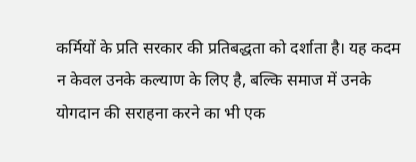कर्मियों के प्रति सरकार की प्रतिबद्धता को दर्शाता है। यह कदम न केवल उनके कल्याण के लिए है, बल्कि समाज में उनके योगदान की सराहना करने का भी एक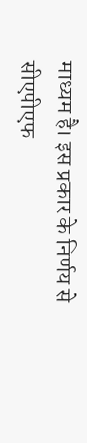माध्यम है। इस प्रकार के निर्णय से सीएपीएफ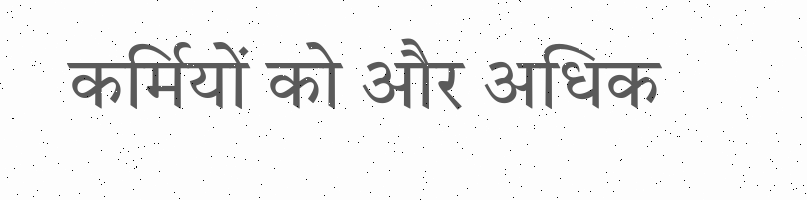कर्मियों को और अधिक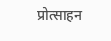प्रोत्साहन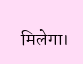मिलेगा।